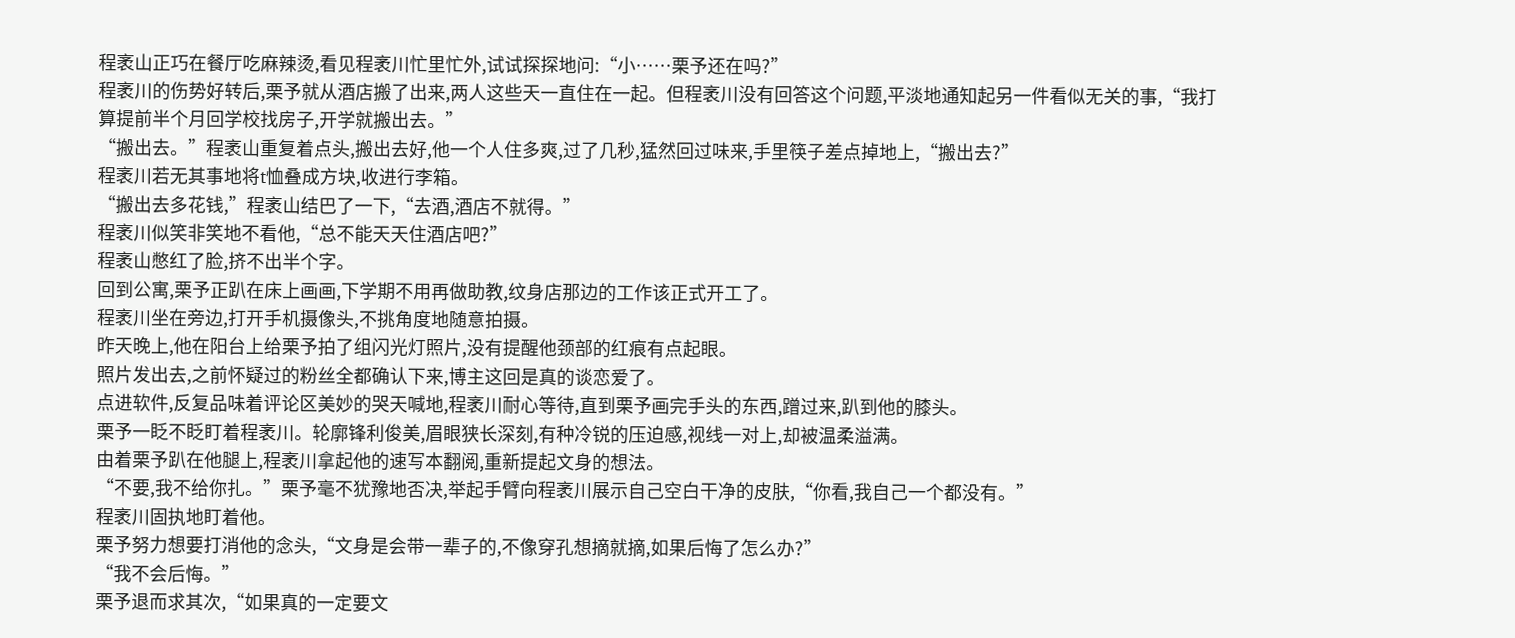程袤山正巧在餐厅吃麻辣烫,看见程袤川忙里忙外,试试探探地问:“小……栗予还在吗?”
程袤川的伤势好转后,栗予就从酒店搬了出来,两人这些天一直住在一起。但程袤川没有回答这个问题,平淡地通知起另一件看似无关的事,“我打算提前半个月回学校找房子,开学就搬出去。”
“搬出去。”程袤山重复着点头,搬出去好,他一个人住多爽,过了几秒,猛然回过味来,手里筷子差点掉地上,“搬出去?”
程袤川若无其事地将t恤叠成方块,收进行李箱。
“搬出去多花钱,”程袤山结巴了一下,“去酒,酒店不就得。”
程袤川似笑非笑地不看他,“总不能天天住酒店吧?”
程袤山憋红了脸,挤不出半个字。
回到公寓,栗予正趴在床上画画,下学期不用再做助教,纹身店那边的工作该正式开工了。
程袤川坐在旁边,打开手机摄像头,不挑角度地随意拍摄。
昨天晚上,他在阳台上给栗予拍了组闪光灯照片,没有提醒他颈部的红痕有点起眼。
照片发出去,之前怀疑过的粉丝全都确认下来,博主这回是真的谈恋爱了。
点进软件,反复品味着评论区美妙的哭天喊地,程袤川耐心等待,直到栗予画完手头的东西,蹭过来,趴到他的膝头。
栗予一眨不眨盯着程袤川。轮廓锋利俊美,眉眼狭长深刻,有种冷锐的压迫感,视线一对上,却被温柔溢满。
由着栗予趴在他腿上,程袤川拿起他的速写本翻阅,重新提起文身的想法。
“不要,我不给你扎。”栗予毫不犹豫地否决,举起手臂向程袤川展示自己空白干净的皮肤,“你看,我自己一个都没有。”
程袤川固执地盯着他。
栗予努力想要打消他的念头,“文身是会带一辈子的,不像穿孔想摘就摘,如果后悔了怎么办?”
“我不会后悔。”
栗予退而求其次,“如果真的一定要文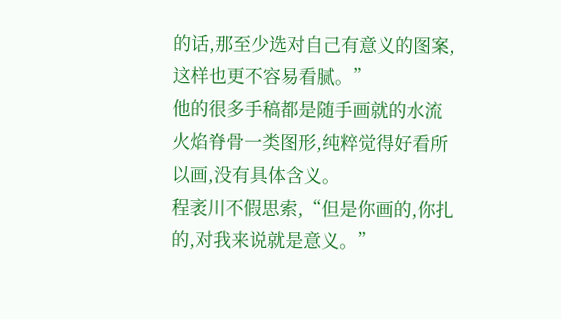的话,那至少选对自己有意义的图案,这样也更不容易看腻。”
他的很多手稿都是随手画就的水流火焰脊骨一类图形,纯粹觉得好看所以画,没有具体含义。
程袤川不假思索,“但是你画的,你扎的,对我来说就是意义。”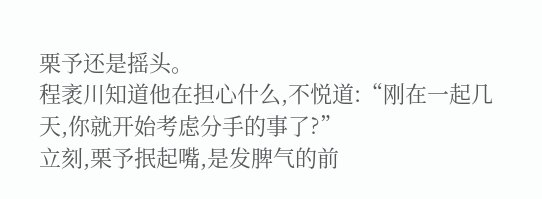栗予还是摇头。
程袤川知道他在担心什么,不悦道:“刚在一起几天,你就开始考虑分手的事了?”
立刻,栗予抿起嘴,是发脾气的前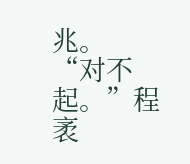兆。
“对不起。”程袤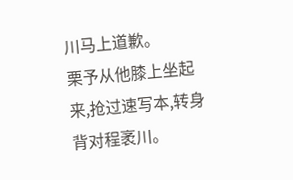川马上道歉。
栗予从他膝上坐起来,抢过速写本,转身背对程袤川。